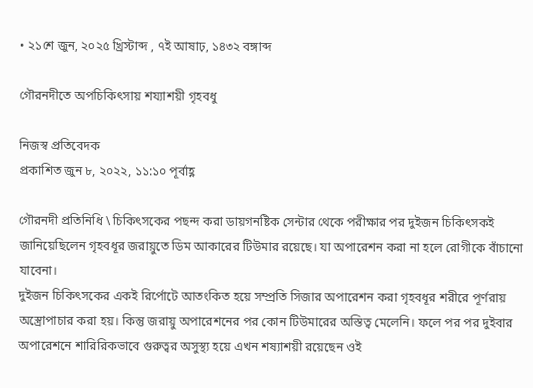• ২১শে জুন, ২০২৫ খ্রিস্টাব্দ , ৭ই আষাঢ়, ১৪৩২ বঙ্গাব্দ

গৌরনদীতে অপচিকিৎসায় শয্যাশয়ী গৃহবধু

নিজস্ব প্রতিবেদক
প্রকাশিত জুন ৮, ২০২২, ১১:১০ পূর্বাহ্ণ

গৌরনদী প্রতিনিধি \ চিকিৎসকের পছন্দ করা ডায়গনষ্টিক সেন্টার থেকে পরীক্ষার পর দুইজন চিকিৎসকই জানিয়েছিলেন গৃহবধূর জরায়ুতে ডিম আকারের টিউমার রয়েছে। যা অপারেশন করা না হলে রোগীকে বাঁচানো যাবেনা।
দুইজন চিকিৎসকের একই রির্পোটে আতংকিত হয়ে সম্প্রতি সিজার অপারেশন করা গৃহবধূর শরীরে পূর্ণরায় অস্ত্রোপাচার করা হয়। কিন্তু জরায়ু অপারেশনের পর কোন টিউমারের অস্তিত্ব মেলেনি। ফলে পর পর দুইবার অপারেশনে শারিরিকভাবে গুরুত্বর অসুস্থ্য হয়ে এখন শষ্যাশয়ী রয়েছেন ওই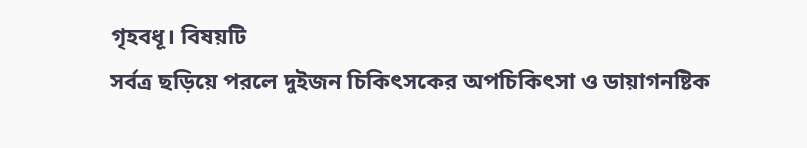গৃহবধূ। বিষয়টি
সর্বত্র ছড়িয়ে পরলে দুইজন চিকিৎসকের অপচিকিৎসা ও ডায়াগনষ্টিক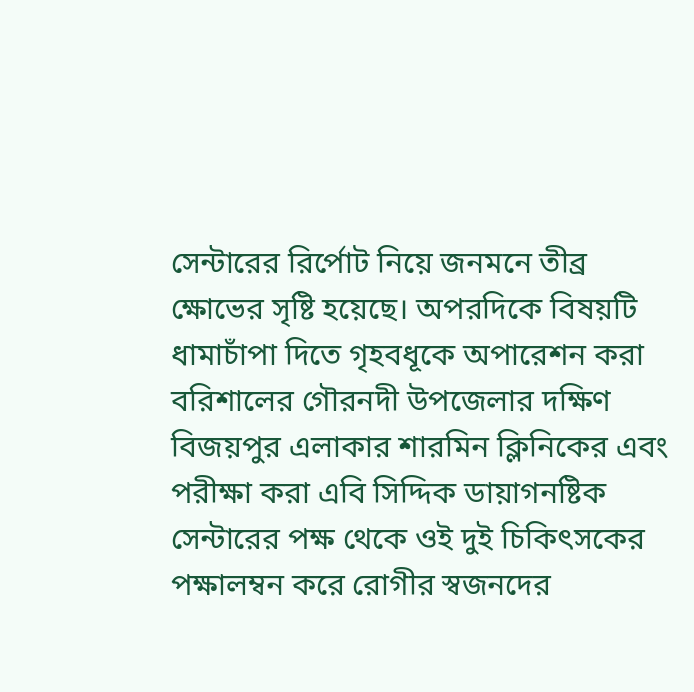সেন্টারের রির্পোট নিয়ে জনমনে তীব্র ক্ষোভের সৃষ্টি হয়েছে। অপরদিকে বিষয়টি ধামাচাঁপা দিতে গৃহবধূকে অপারেশন করা বরিশালের গৌরনদী উপজেলার দক্ষিণ বিজয়পুর এলাকার শারমিন ক্লিনিকের এবং পরীক্ষা করা এবি সিদ্দিক ডায়াগনষ্টিক সেন্টারের পক্ষ থেকে ওই দুই চিকিৎসকের পক্ষালম্বন করে রোগীর স্বজনদের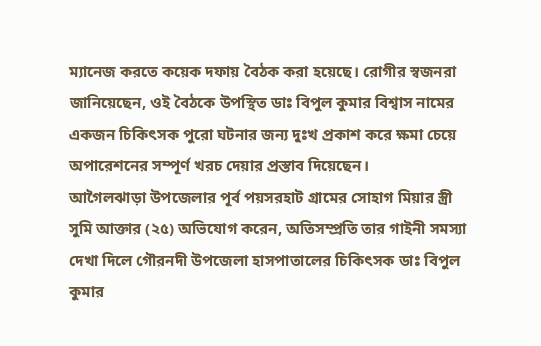ম্যানেজ করতে কয়েক দফায় বৈঠক করা হয়েছে। রোগীর স্বজনরা জানিয়েছেন, ওই বৈঠকে উপস্থিত ডাঃ বিপুল কুমার বিশ্বাস নামের একজন চিকিৎসক পুরো ঘটনার জন্য দুঃখ প্রকাশ করে ক্ষমা চেয়ে অপারেশনের সম্পূর্ণ খরচ দেয়ার প্রস্তাব দিয়েছেন।
আগৈলঝাড়া উপজেলার পূর্ব পয়সরহাট গ্রামের সোহাগ মিয়ার স্ত্রী সুমি আক্তার (২৫) অভিযোগ করেন, অতিসম্প্রতি তার গাইনী সমস্যা দেখা দিলে গৌরনদী উপজেলা হাসপাতালের চিকিৎসক ডাঃ বিপুল কুমার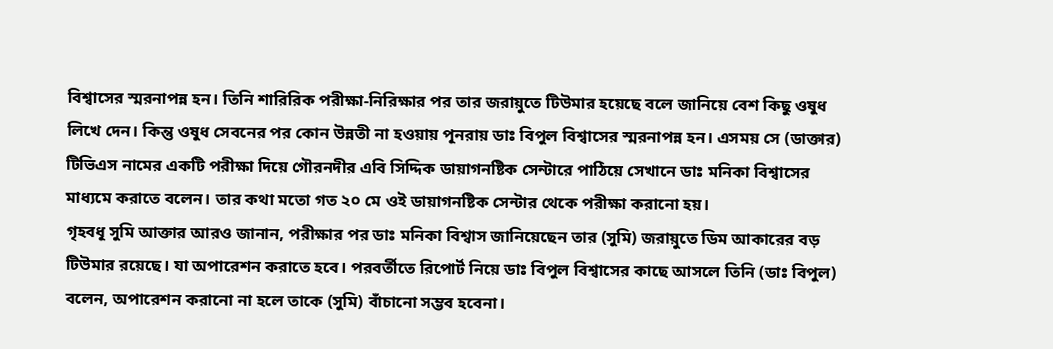বিশ্বাসের স্মরনাপন্ন হন। তিনি শারিরিক পরীক্ষা-নিরিক্ষার পর তার জরায়ুতে টিউমার হয়েছে বলে জানিয়ে বেশ কিছু ওষুধ লিখে দেন। কিন্তু ওষুধ সেবনের পর কোন উন্নতী না হওয়ায় পূনরায় ডাঃ বিপুল বিশ্বাসের স্মরনাপন্ন হন। এসময় সে (ডাক্তার) টিভিএস নামের একটি পরীক্ষা দিয়ে গৌরনদীর এবি সিদ্দিক ডায়াগনষ্টিক সেন্টারে পাঠিয়ে সেখানে ডাঃ মনিকা বিশ্বাসের মাধ্যমে করাতে বলেন। তার কথা মতো গত ২০ মে ওই ডায়াগনষ্টিক সেন্টার থেকে পরীক্ষা করানো হয়।
গৃহবধূ সুমি আক্তার আরও জানান, পরীক্ষার পর ডাঃ মনিকা বিশ্বাস জানিয়েছেন তার (সুমি) জরায়ুতে ডিম আকারের বড় টিউমার রয়েছে। যা অপারেশন করাতে হবে। পরবর্তীতে রিপোর্ট নিয়ে ডাঃ বিপুল বিশ্বাসের কাছে আসলে তিনি (ডাঃ বিপুল) বলেন, অপারেশন করানো না হলে তাকে (সুমি) বাঁচানো সম্ভব হবেনা।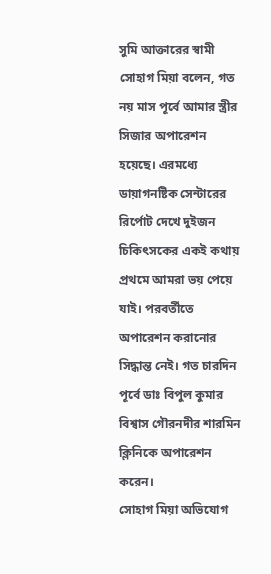সুমি আক্তারের স্বামী সোহাগ মিয়া বলেন, গত নয় মাস পূর্বে আমার স্ত্রীর সিজার অপারেশন হয়েছে। এরমধ্যে ডায়াগনষ্টিক সেন্টারের রির্পোট দেখে দুইজন চিকিৎসকের একই কথায় প্রথমে আমরা ভয় পেয়ে যাই। পরবর্তীতে অপারেশন করানোর সিদ্ধান্ত নেই। গত চারদিন পূর্বে ডাঃ বিপুল কুমার বিশ্বাস গৌরনদীর শারমিন ক্লিনিকে অপারেশন করেন।
সোহাগ মিয়া অভিযোগ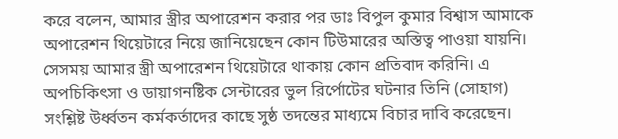করে বলেন, আমার স্ত্রীর অপারেশন করার পর ডাঃ বিপুল কুমার বিশ্বাস আমাকে অপারেশন থিয়েটারে নিয়ে জানিয়েছেন কোন টিউমারের অস্তিত্ব পাওয়া যায়নি। সেসময় আমার স্ত্রী অপারেশন থিয়েটারে থাকায় কোন প্রতিবাদ করিনি। এ অপচিকিৎসা ও ডায়াগনষ্টিক সেন্টারের ভুল রির্পোটের ঘটনার তিনি (সোহাগ) সংশ্লিষ্ট উর্ধ্বতন কর্মকর্তাদের কাছে সুষ্ঠ তদন্তের মাধ্যমে বিচার দাবি করেছেন।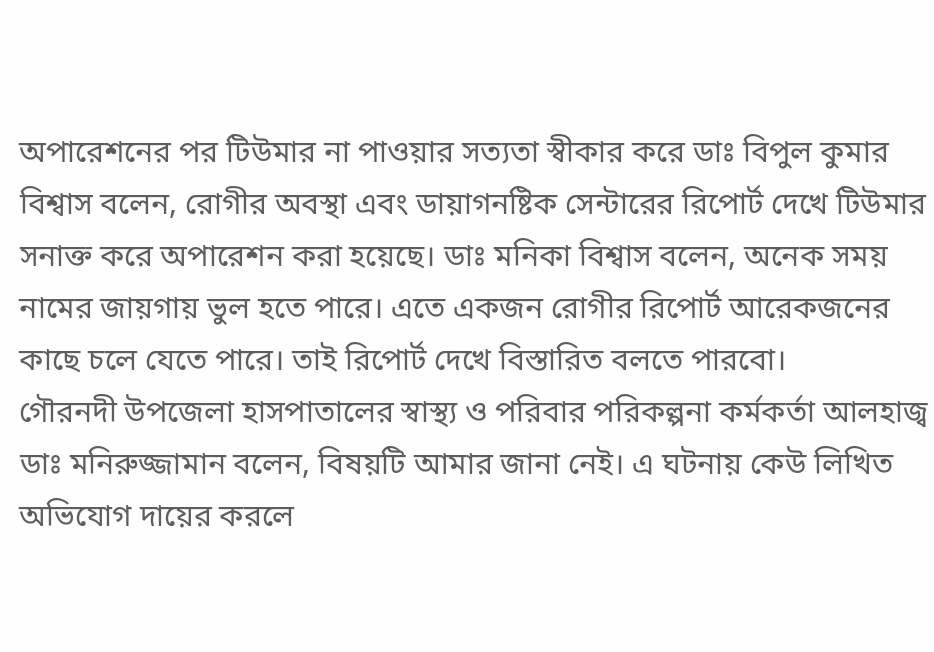অপারেশনের পর টিউমার না পাওয়ার সত্যতা স্বীকার করে ডাঃ বিপুল কুমার বিশ্বাস বলেন, রোগীর অবস্থা এবং ডায়াগনষ্টিক সেন্টারের রিপোর্ট দেখে টিউমার সনাক্ত করে অপারেশন করা হয়েছে। ডাঃ মনিকা বিশ্বাস বলেন, অনেক সময় নামের জায়গায় ভুল হতে পারে। এতে একজন রোগীর রিপোর্ট আরেকজনের কাছে চলে যেতে পারে। তাই রিপোর্ট দেখে বিস্তারিত বলতে পারবো।
গৌরনদী উপজেলা হাসপাতালের স্বাস্থ্য ও পরিবার পরিকল্পনা কর্মকর্তা আলহাজ্ব ডাঃ মনিরুজ্জামান বলেন, বিষয়টি আমার জানা নেই। এ ঘটনায় কেউ লিখিত অভিযোগ দায়ের করলে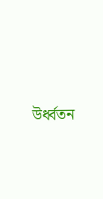উর্ধ্বতন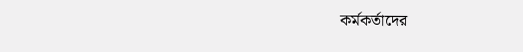কর্মকর্তাদের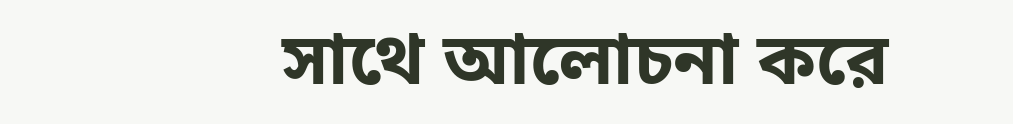সাথে আলোচনা করে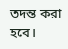তদন্ত করা হবে।